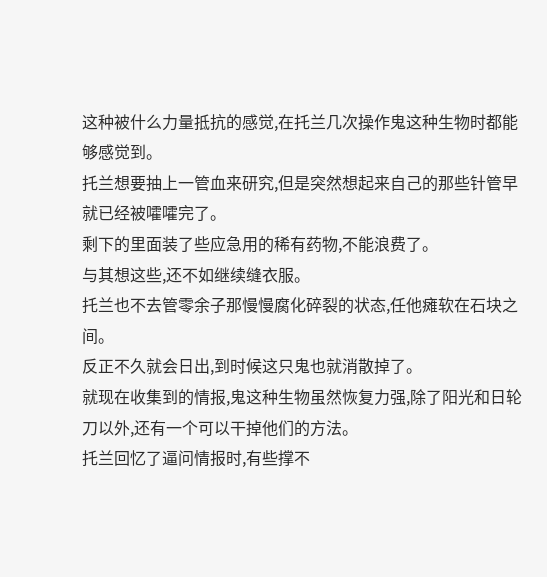这种被什么力量抵抗的感觉,在托兰几次操作鬼这种生物时都能够感觉到。
托兰想要抽上一管血来研究,但是突然想起来自己的那些针管早就已经被嚯嚯完了。
剩下的里面装了些应急用的稀有药物,不能浪费了。
与其想这些,还不如继续缝衣服。
托兰也不去管零余子那慢慢腐化碎裂的状态,任他瘫软在石块之间。
反正不久就会日出,到时候这只鬼也就消散掉了。
就现在收集到的情报,鬼这种生物虽然恢复力强,除了阳光和日轮刀以外,还有一个可以干掉他们的方法。
托兰回忆了逼问情报时,有些撑不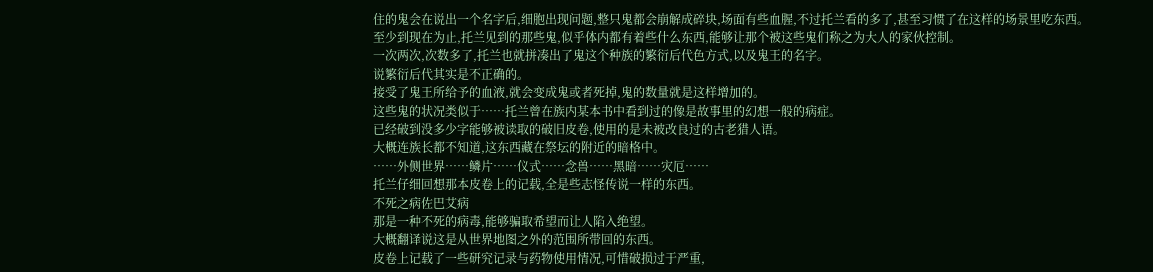住的鬼会在说出一个名字后,细胞出现问题,整只鬼都会崩解成碎块,场面有些血腥,不过托兰看的多了,甚至习惯了在这样的场景里吃东西。
至少到现在为止,托兰见到的那些鬼,似乎体内都有着些什么东西,能够让那个被这些鬼们称之为大人的家伙控制。
一次两次,次数多了,托兰也就拼凑出了鬼这个种族的繁衍后代色方式,以及鬼王的名字。
说繁衍后代其实是不正确的。
接受了鬼王所给予的血液,就会变成鬼或者死掉,鬼的数量就是这样增加的。
这些鬼的状况类似于……托兰曾在族内某本书中看到过的像是故事里的幻想一般的病症。
已经破到没多少字能够被读取的破旧皮卷,使用的是未被改良过的古老猎人语。
大概连族长都不知道,这东西藏在祭坛的附近的暗格中。
……外侧世界……鳞片……仪式……念兽……黑暗……灾厄……
托兰仔细回想那本皮卷上的记载,全是些志怪传说一样的东西。
不死之病佐巴艾病
那是一种不死的病毒,能够骗取希望而让人陷入绝望。
大概翻译说这是从世界地图之外的范围所带回的东西。
皮卷上记载了一些研究记录与药物使用情况,可惜破损过于严重,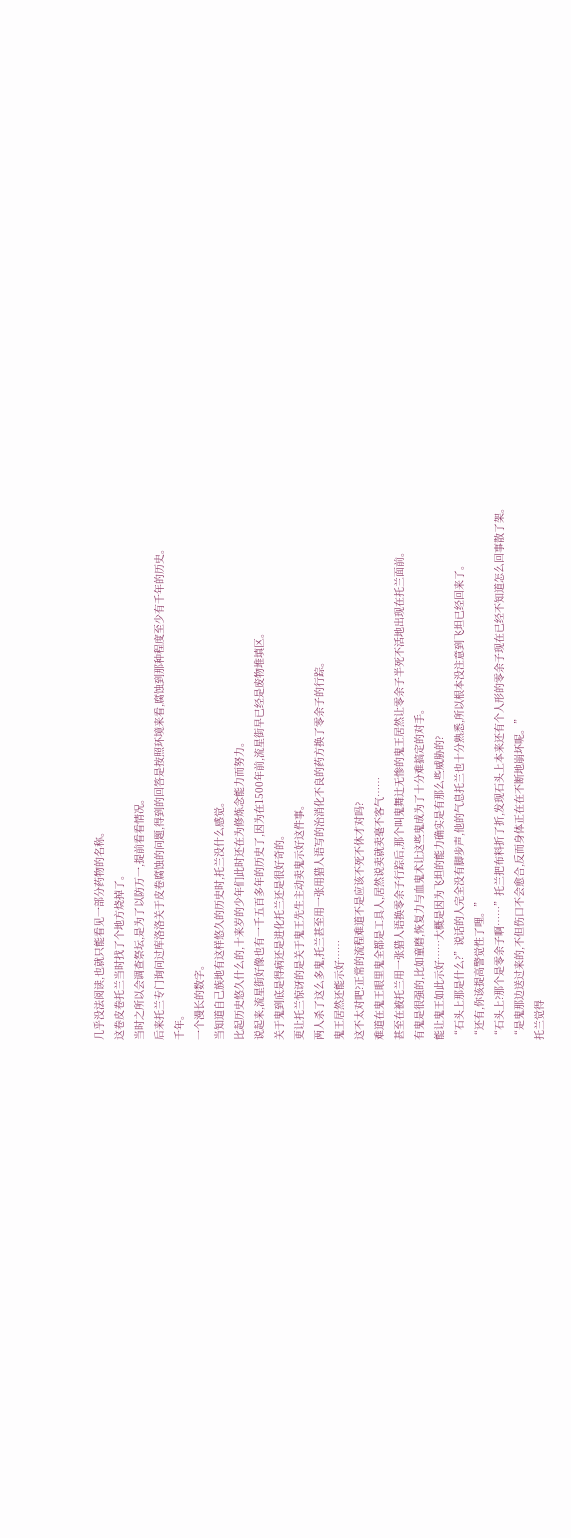几乎没法阅读,也就只能看见一部分药物的名称。
这卷皮卷托兰当时找了个地方烧掉了。
当时之所以会调查祭坛,是为了以防万一,提前看看情况。
后来托兰专门询问过库洛洛关于皮卷腐蚀的问题,得到的回答是按照环境来看,腐蚀到那种程度至少有千年的历史。
千年。
一个漫长的数字。
当知道自己族地有这样悠久的历史时,托兰没什么感觉。
比起历史悠久什么的,十来岁的少年们此时还在为修炼念能力而努力。
说起来,流星街好像也有一千五百多年的历史了,因为在1500年前,流星街早已经是废物堆填区。
关于鬼到底是得病还是进化托兰还是很好奇的。
更让托兰惊讶的是关于鬼王先生主动卖鬼示好这件事。
两人杀了这么多鬼,托兰甚至用一张用猎人语写的治消化不良的药方换了零余子的行踪。
鬼王居然还能示好……
这不太对吧?正常的流程难道不是应该不死不休才对吗?
难道在鬼王眼里鬼全都是工具人,居然说卖就卖毫不客气……
甚至在被托兰用一张猎人语换零余子行踪后,那个叫鬼舞辻无惨的鬼王居然让零余子半死不活地出现在托兰面前。
有鬼是很强的,比如童磨,恢复力与血鬼术让这些鬼成为了十分难搞定的对手。
能让鬼王如此示好……大概是因为飞坦的能力确实是有那么些威胁的?
“石头上那是什么?”说话的人完全没有脚步声,他的气息托兰也十分熟悉,所以根本没注意到飞坦已经回来了。
“还有,你该提高警觉性了哩。”
“石头上?那个是零余子啊……”托兰把布料折了折,发现石头上本来还有个人形的零余子现在已经不知道怎么回事散了架。
“是鬼那边送过来的,不但伤口不会愈合,反而身体正在在不断地崩坏呢。”
托兰觉得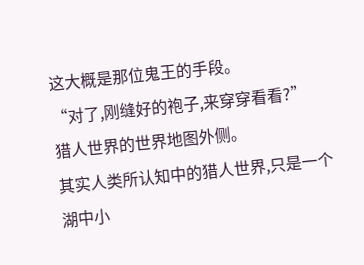这大概是那位鬼王的手段。
“对了,刚缝好的袍子,来穿穿看看?”
猎人世界的世界地图外侧。
其实人类所认知中的猎人世界,只是一个湖中小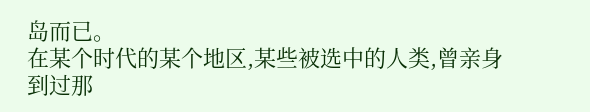岛而已。
在某个时代的某个地区,某些被选中的人类,曾亲身到过那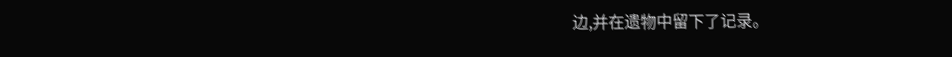边,并在遗物中留下了记录。